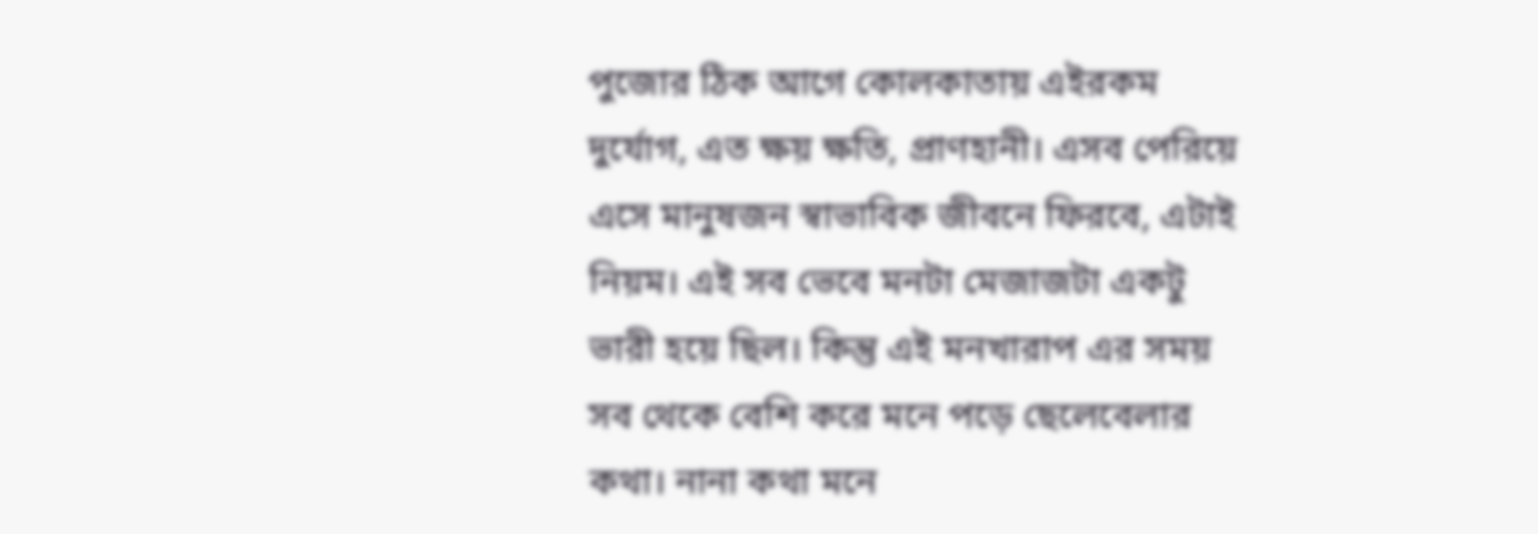পুজোর ঠিক আগে কোলকাতায় এইরকম দুর্যোগ, এত ক্ষয় ক্ষতি, প্রাণহানী। এসব পেরিয়ে এসে মানুষজন স্বাভাবিক জীবনে ফিরবে, এটাই নিয়ম। এই সব ভেবে মনটা মেজাজটা একটু ভারী হয়ে ছিল। কিন্তু এই মনখারাপ এর সময় সব থেকে বেশি করে মনে পড়ে ছেলেবেলার কথা। নানা কথা মনে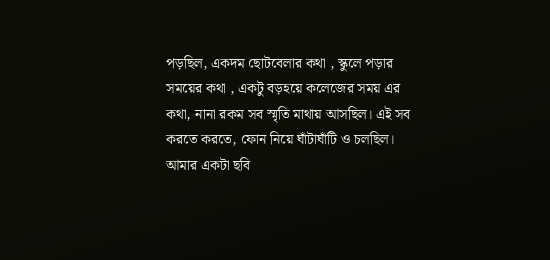পড়ছিল, একদম ছোটবেলার কথা , স্কুলে পড়ার সময়ের কথা , একটু বড়হয়ে কলেজের সময় এর কথা, নানা রকম সব স্মৃতি মাথায় আসছিল। এই সব করতে করতে, ফোন নিয়ে ঘাঁটাঘাঁটি ও চলছিল। আমার একটা ছবি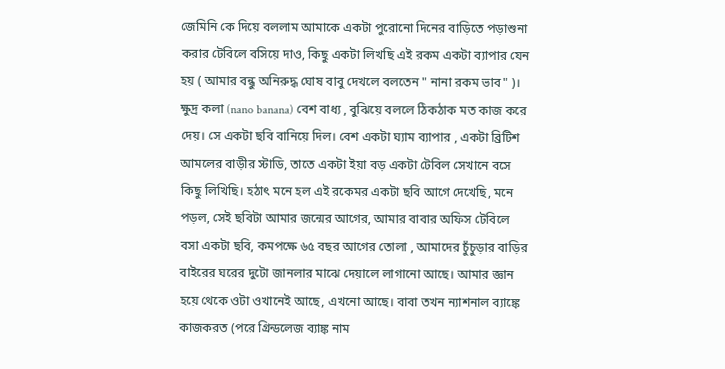জেমিনি কে দিয়ে বললাম আমাকে একটা পুরোনো দিনের বাড়িতে পড়াশুনা করার টেবিলে বসিয়ে দাও, কিছু একটা লিখছি এই রকম একটা ব্যাপার যেন হয় ( আমার বন্ধু অনিরুদ্ধ ঘোষ বাবু দেখলে বলতেন " নানা রকম ভাব" )। ক্ষুদ্র কলা (nano banana) বেশ বাধ্য , বুঝিয়ে বললে ঠিকঠাক মত কাজ করে দেয়। সে একটা ছবি বানিয়ে দিল। বেশ একটা ঘ্যাম ব্যাপার , একটা ব্রিটিশ আমলের বাড়ীর স্টাডি, তাতে একটা ইয়া বড় একটা টেবিল সেখানে বসে কিছু লিখিছি। হঠাৎ মনে হল এই রকেমর একটা ছবি আগে দেখেছি, মনে পড়ল, সেই ছবিটা আমার জন্মের আগের, আমার বাবার অফিস টেবিলে বসা একটা ছবি, কমপক্ষে ৬৫ বছর আগের তোলা , আমাদের চুঁচুড়ার বাড়ির বাইরের ঘরের দুটো জানলার মাঝে দেয়ালে লাগানো আছে। আমার জ্ঞান হয়ে থেকে ওটা ওখানেই আছে, এখনো আছে। বাবা তখন ন্যাশনাল ব্যাঙ্কে কাজকরত (পরে গ্রিন্ডলেজ ব্যাঙ্ক নাম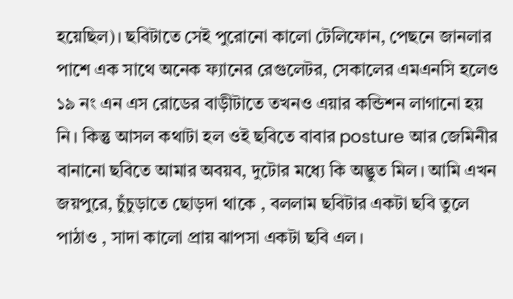হয়েছিল)। ছবিটাতে সেই পুরোনো কালো টেলিফোন, পেছনে জানলার পাশে এক সাথে অনেক ফ্যানের রেগুলেটর, সেকালের এমএনসি হলেও ১৯ নং এন এস রোডের বাড়ীটাতে তখনও এয়ার কন্ডিশন লাগানো হয় নি। কিন্তু আসল কথাটা হল ওই ছবিতে বাবার posture আর জেমিনীর বানানো ছবিতে আমার অবয়ব, দুটোর মধ্যে কি অদ্ভুত মিল। আমি এখন জয়পুরে, চুঁচুড়াতে ছোড়দা থাকে , বললাম ছবিটার একটা ছবি তুলে পাঠাও , সাদা কালো প্রায় ঝাপসা একটা ছবি এল।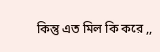কিন্তু এত মিল কি করে ,,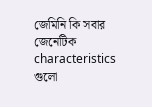জেমিনি কি সবার জেনেটিক characteristics গুলো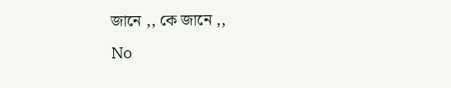জানে ,, কে জানে ,,
No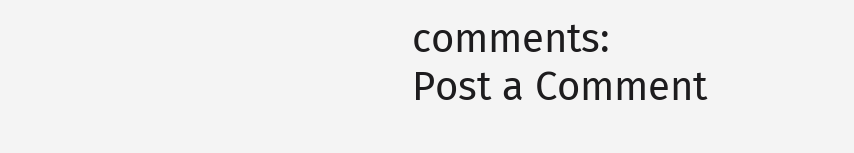comments:
Post a Comment